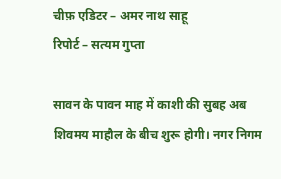चीफ़ एडिटर – अमर नाथ साहू
रिपोर्ट – सत्यम गुप्ता

सावन के पावन माह में काशी की सुबह अब शिवमय माहौल के बीच शुरू होगी। नगर निगम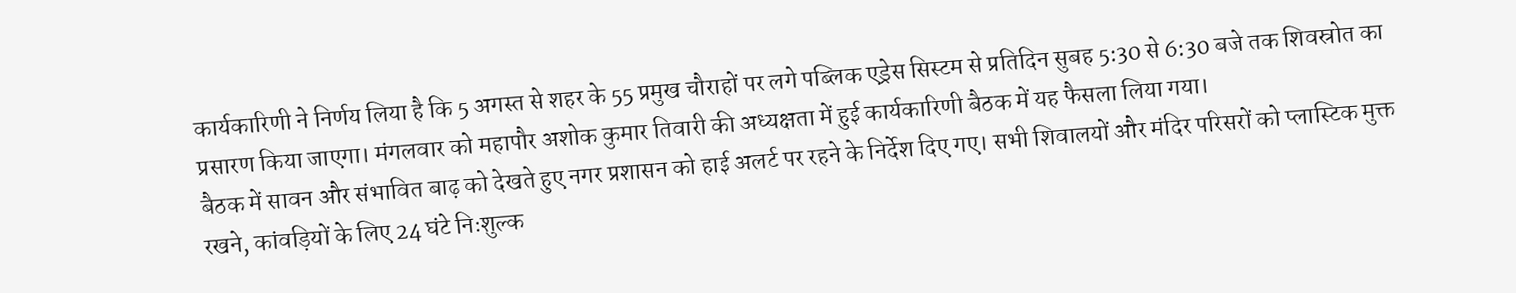कार्यकारिणी ने निर्णय लिया है कि 5 अगस्त से शहर के 55 प्रमुख चौराहों पर लगे पब्लिक एड्रेस सिस्टम से प्रतिदिन सुबह 5:30 से 6:30 बजे तक शिवस्रोत का प्रसारण किया जाएगा। मंगलवार को महापौर अशोक कुमार तिवारी की अध्यक्षता में हुई कार्यकारिणी बैठक में यह फैसला लिया गया।
बैठक में सावन और संभावित बाढ़ को देखते हुए नगर प्रशासन को हाई अलर्ट पर रहने के निर्देश दिए गए। सभी शिवालयों और मंदिर परिसरों को प्लास्टिक मुक्त रखने, कांवड़ियों के लिए 24 घंटे निःशुल्क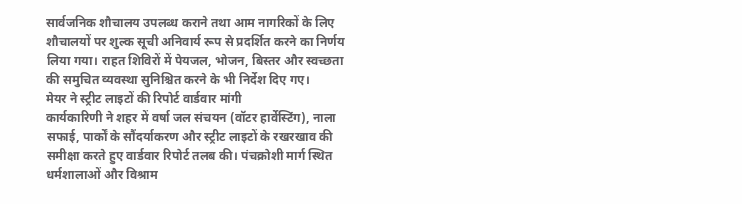सार्वजनिक शौचालय उपलब्ध कराने तथा आम नागरिकों के लिए शौचालयों पर शुल्क सूची अनिवार्य रूप से प्रदर्शित करने का निर्णय लिया गया। राहत शिविरों में पेयजल, भोजन, बिस्तर और स्वच्छता की समुचित व्यवस्था सुनिश्चित करने के भी निर्देश दिए गए।
मेयर ने स्ट्रीट लाइटों की रिपोर्ट वार्डवार मांगी
कार्यकारिणी ने शहर में वर्षा जल संचयन (वॉटर हार्वेस्टिंग), नाला सफाई, पार्कों के सौंदर्याकरण और स्ट्रीट लाइटों के रखरखाव की समीक्षा करते हुए वार्डवार रिपोर्ट तलब की। पंचक्रोशी मार्ग स्थित धर्मशालाओं और विश्राम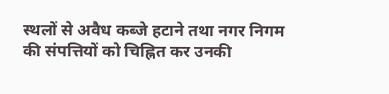स्थलों से अवैध कब्जे हटाने तथा नगर निगम की संपत्तियों को चिह्नित कर उनकी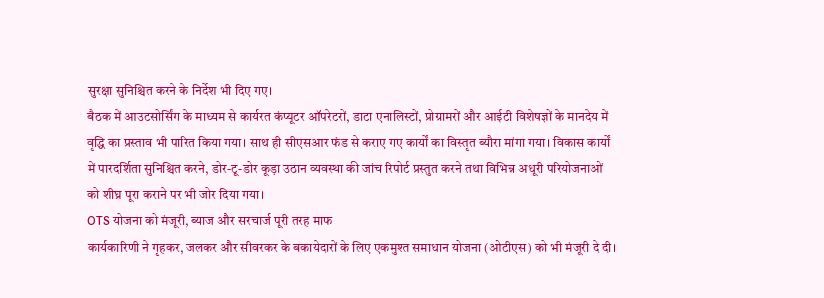सुरक्षा सुनिश्चित करने के निर्देश भी दिए गए।
बैठक में आउटसोर्सिंग के माध्यम से कार्यरत कंप्यूटर ऑपरेटरों, डाटा एनालिस्टों, प्रोग्रामरों और आईटी विशेषज्ञों के मानदेय में वृद्धि का प्रस्ताव भी पारित किया गया। साथ ही सीएसआर फंड से कराए गए कार्यों का विस्तृत ब्यौरा मांगा गया। विकास कार्यों में पारदर्शिता सुनिश्चित करने, डोर-टू-डोर कूड़ा उठान व्यवस्था की जांच रिपोर्ट प्रस्तुत करने तथा विभिन्न अधूरी परियोजनाओं को शीघ्र पूरा कराने पर भी जोर दिया गया।
OTS योजना को मंजूरी, ब्याज और सरचार्ज पूरी तरह माफ
कार्यकारिणी ने गृहकर, जलकर और सीवरकर के बकायेदारों के लिए एकमुश्त समाधान योजना (ओटीएस) को भी मंजूरी दे दी।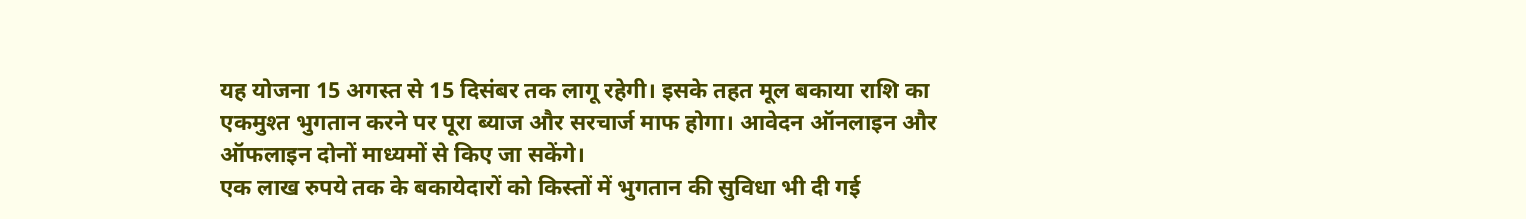यह योजना 15 अगस्त से 15 दिसंबर तक लागू रहेगी। इसके तहत मूल बकाया राशि का एकमुश्त भुगतान करने पर पूरा ब्याज और सरचार्ज माफ होगा। आवेदन ऑनलाइन और ऑफलाइन दोनों माध्यमों से किए जा सकेंगे।
एक लाख रुपये तक के बकायेदारों को किस्तों में भुगतान की सुविधा भी दी गई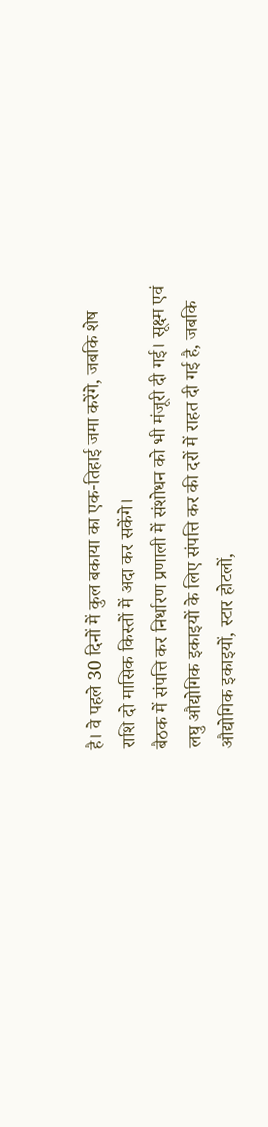है। वे पहले 30 दिनों में कुल बकाया का एक-तिहाई जमा करेंगे, जबकि शेष राशि दो मासिक किस्तों में अदा कर सकेंगे।
बैठक में संपत्ति कर निर्धारण प्रणाली में संशोधन को भी मंजूरी दी गई। सूक्ष्म एवं लघु औद्योगिक इकाइयों के लिए संपत्ति कर की दरों में राहत दी गई है, जबकि औद्योगिक इकाइयों, स्टार होटलों,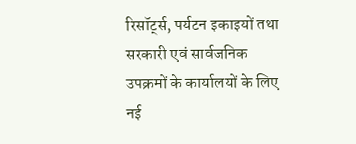रिसॉर्ट्स, पर्यटन इकाइयों तथा सरकारी एवं सार्वजनिक उपक्रमों के कार्यालयों के लिए नई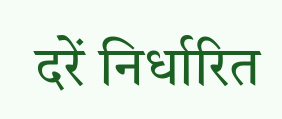दरें निर्धारित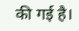की गई है।